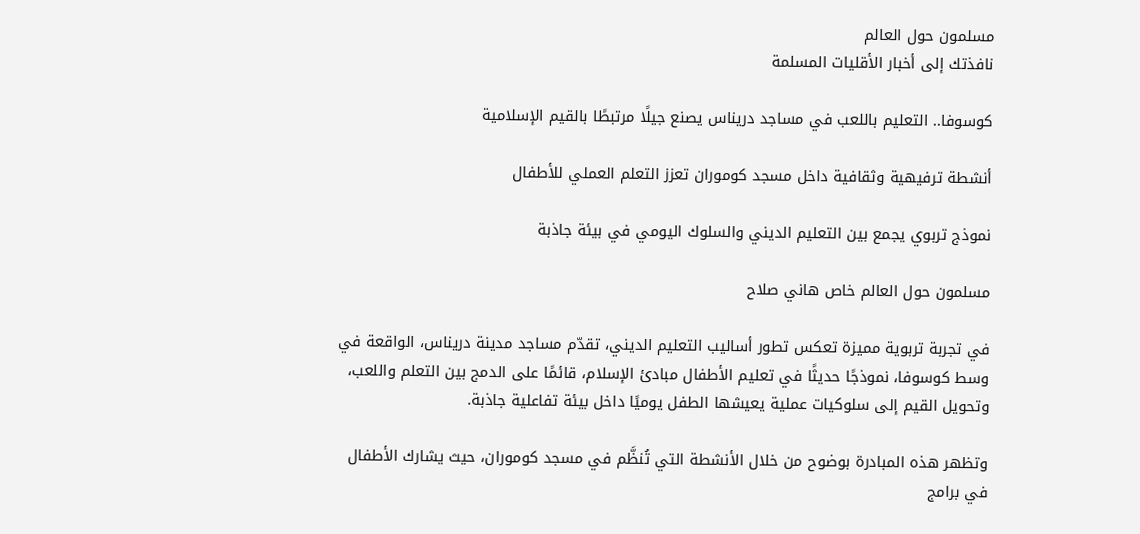مسلمون حول العالم
نافذتك إلى أخبار الأقليات المسلمة

كوسوفا.. التعليم باللعب في مساجد دريناس يصنع جيلًا مرتبطًا بالقيم الإسلامية

أنشطة ترفيهية وثقافية داخل مسجد كوموران تعزز التعلم العملي للأطفال

نموذج تربوي يجمع بين التعليم الديني والسلوك اليومي في بيئة جاذبة

مسلمون حول العالم خاص هاني صلاح

في تجربة تربوية مميزة تعكس تطور أساليب التعليم الديني، تقدّم مساجد مدينة دريناس، الواقعة في وسط كوسوفا، نموذجًا حديثًا في تعليم الأطفال مبادئ الإسلام، قائمًا على الدمج بين التعلم واللعب، وتحويل القيم إلى سلوكيات عملية يعيشها الطفل يوميًا داخل بيئة تفاعلية جاذبة.

وتظهر هذه المبادرة بوضوح من خلال الأنشطة التي تُنظَّم في مسجد كوموران، حيث يشارك الأطفال في برامج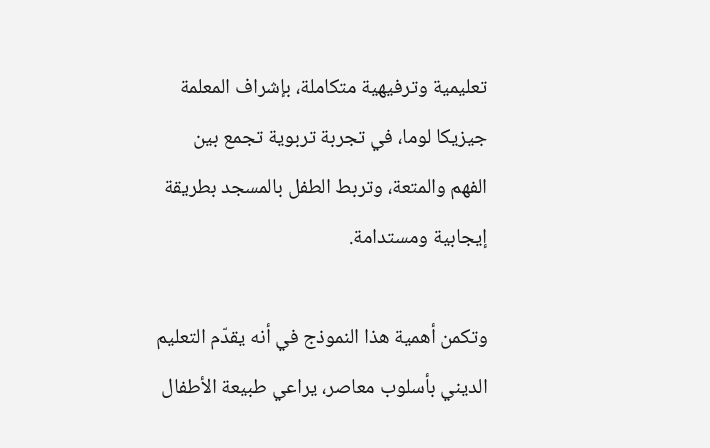تعليمية وترفيهية متكاملة، بإشراف المعلمة جيزيكا لوما، في تجربة تربوية تجمع بين الفهم والمتعة، وتربط الطفل بالمسجد بطريقة إيجابية ومستدامة.

وتكمن أهمية هذا النموذج في أنه يقدّم التعليم الديني بأسلوب معاصر، يراعي طبيعة الأطفال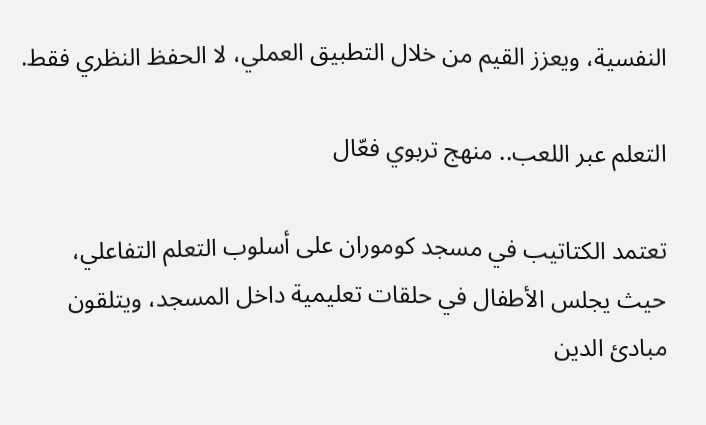النفسية، ويعزز القيم من خلال التطبيق العملي، لا الحفظ النظري فقط.

التعلم عبر اللعب.. منهج تربوي فعّال

تعتمد الكتاتيب في مسجد كوموران على أسلوب التعلم التفاعلي، حيث يجلس الأطفال في حلقات تعليمية داخل المسجد، ويتلقون مبادئ الدين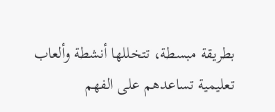بطريقة مبسطة، تتخللها أنشطة وألعاب تعليمية تساعدهم على الفهم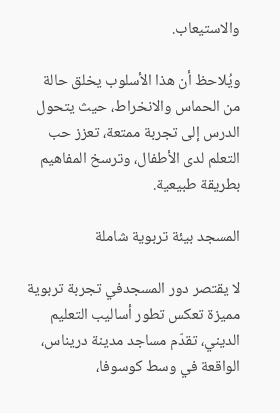والاستيعاب.

ويُلاحظ أن هذا الأسلوب يخلق حالة من الحماس والانخراط، حيث يتحول الدرس إلى تجربة ممتعة، تعزز حب التعلم لدى الأطفال، وترسخ المفاهيم بطريقة طبيعية.

المسجد بيئة تربوية شاملة

لا يقتصر دور المسجدفي تجربة تربوية مميزة تعكس تطور أساليب التعليم الديني، تقدّم مساجد مدينة دريناس، الواقعة في وسط كوسوفا،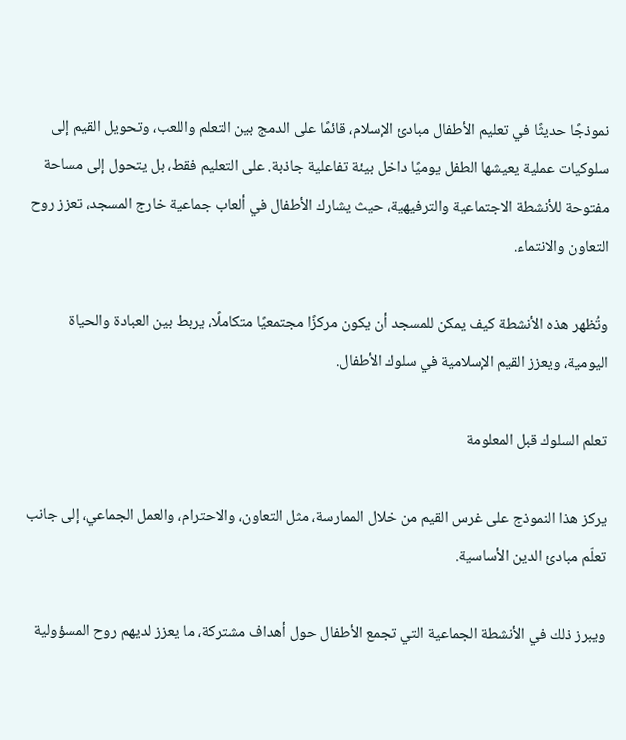نموذجًا حديثًا في تعليم الأطفال مبادئ الإسلام، قائمًا على الدمج بين التعلم واللعب، وتحويل القيم إلى سلوكيات عملية يعيشها الطفل يوميًا داخل بيئة تفاعلية جاذبة. على التعليم فقط، بل يتحول إلى مساحة مفتوحة للأنشطة الاجتماعية والترفيهية، حيث يشارك الأطفال في ألعاب جماعية خارج المسجد، تعزز روح التعاون والانتماء.

وتُظهر هذه الأنشطة كيف يمكن للمسجد أن يكون مركزًا مجتمعيًا متكاملًا، يربط بين العبادة والحياة اليومية، ويعزز القيم الإسلامية في سلوك الأطفال.

تعلم السلوك قبل المعلومة

يركز هذا النموذج على غرس القيم من خلال الممارسة، مثل التعاون، والاحترام، والعمل الجماعي، إلى جانب تعلّم مبادئ الدين الأساسية.

ويبرز ذلك في الأنشطة الجماعية التي تجمع الأطفال حول أهداف مشتركة، ما يعزز لديهم روح المسؤولية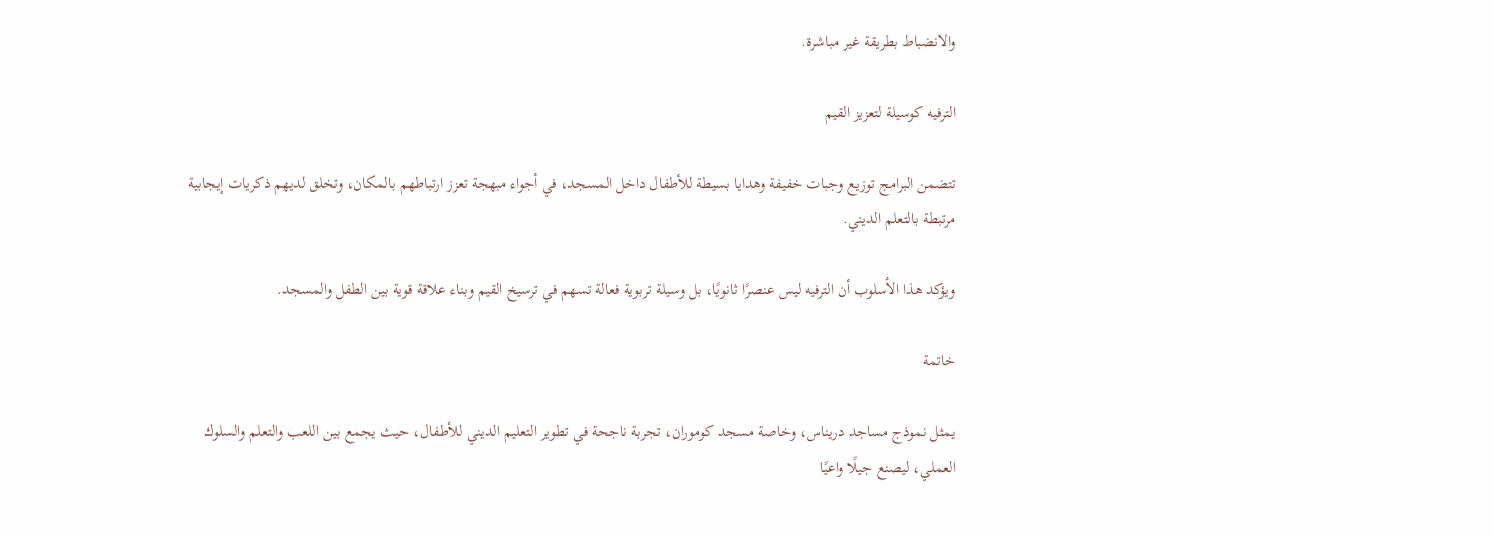والانضباط بطريقة غير مباشرة.

الترفيه كوسيلة لتعزيز القيم

تتضمن البرامج توزيع وجبات خفيفة وهدايا بسيطة للأطفال داخل المسجد، في أجواء مبهجة تعزز ارتباطهم بالمكان، وتخلق لديهم ذكريات إيجابية مرتبطة بالتعلم الديني.

ويؤكد هذا الأسلوب أن الترفيه ليس عنصرًا ثانويًا، بل وسيلة تربوية فعالة تسهم في ترسيخ القيم وبناء علاقة قوية بين الطفل والمسجد.

خاتمة

يمثل نموذج مساجد دريناس، وخاصة مسجد كوموران، تجربة ناجحة في تطوير التعليم الديني للأطفال، حيث يجمع بين اللعب والتعلم والسلوك العملي، ليصنع جيلًا واعيًا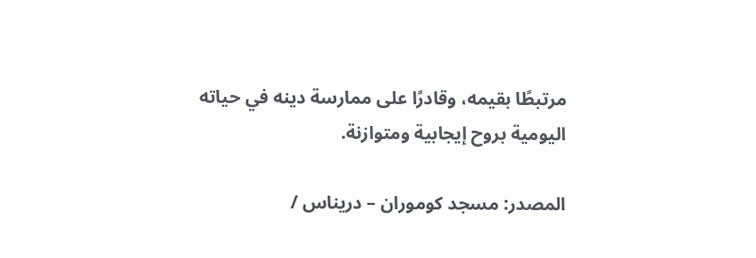مرتبطًا بقيمه، وقادرًا على ممارسة دينه في حياته اليومية بروح إيجابية ومتوازنة.

المصدر: مسجد كوموران – دريناس /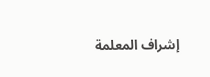إشراف المعلمة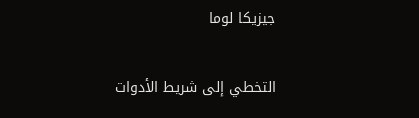جيزيكا لوما

التخطي إلى شريط الأدوات